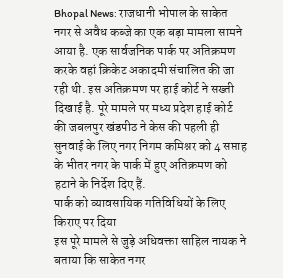Bhopal News: राजधानी भोपाल के साकेत नगर से अवैध कब्जे का एक बड़ा मामला सामने आया है. एक सार्वजनिक पार्क पर अतिक्रमण करके वहां क्रिकेट अकादमी संचालित की जा रही थी. इस अतिक्रमण पर हाई कोर्ट ने सख्ती दिखाई है. पूरे मामले पर मध्य प्रदेश हाई कोर्ट की जबलपुर खंडपीठ ने केस की पहली ही सुनवाई के लिए नगर निगम कमिश्नर को 4 सप्ताह के भीतर नगर के पार्क में हुए अतिक्रमण को हटाने के निर्देश दिए हैं.
पार्क को व्यावसायिक गतिविधियों के लिए किराए पर दिया
इस पूरे मामले से जुड़े अधिवक्ता साहिल नायक ने बताया कि साकेत नगर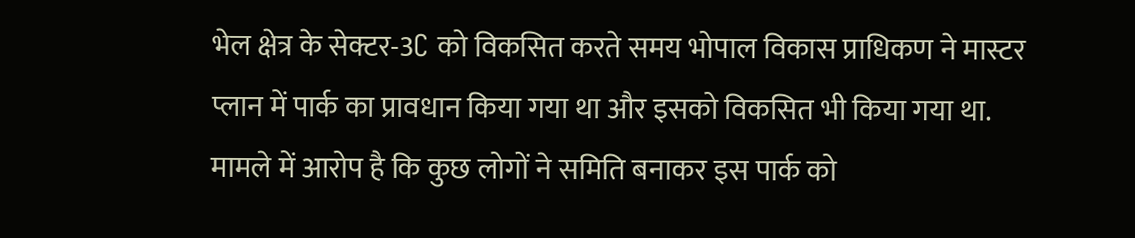भेल क्षेत्र के सेक्टर-3C को विकसित करते समय भोपाल विकास प्राधिकण ने मास्टर प्लान में पार्क का प्रावधान किया गया था और इसको विकसित भी किया गया था. मामले में आरोप है कि कुछ लोगों ने समिति बनाकर इस पार्क को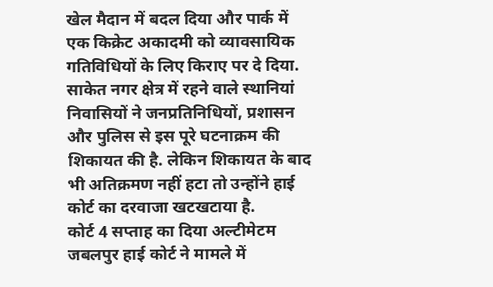खेल मैदान में बदल दिया और पार्क में एक किक्रेट अकादमी को व्यावसायिक गतिविधियों के लिए किराए पर दे दिया.
साकेत नगर क्षेत्र में रहने वाले स्थानियां निवासियों ने जनप्रतिनिधियों, प्रशासन और पुलिस से इस पूरे घटनाक्रम की शिकायत की है. लेकिन शिकायत के बाद भी अतिक्रमण नहीं हटा तो उन्होंने हाई कोर्ट का दरवाजा खटखटाया है.
कोर्ट 4 सप्ताह का दिया अल्टीमेटम
जबलपुर हाई कोर्ट ने मामले में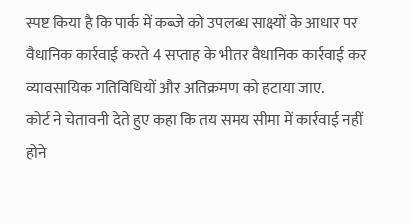स्पष्ट किया है कि पार्क में कब्जे को उपलब्ध साक्ष्यों के आधार पर वैधानिक कार्रवाई करते 4 सप्ताह के भीतर वैधानिक कार्रवाई कर व्यावसायिक गतिविधियों और अतिक्रमण को हटाया जाए.
कोर्ट ने चेतावनी देते हुए कहा कि तय समय सीमा में कार्रवाई नहीं होने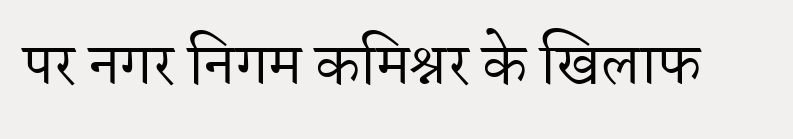पर नगर निगम कमिश्नर के खिलाफ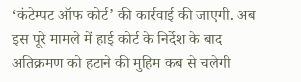‘कंटेम्पट ऑफ कोर्ट’ की कार्रवाई की जाएगी. अब इस पूरे मामले में हाई कोर्ट के निर्देश के बाद अतिक्रमण को हटाने की मुहिम कब से चलेगी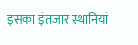इसका इंतजार स्थानियां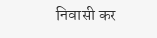निवासी कर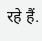रहे हैं.